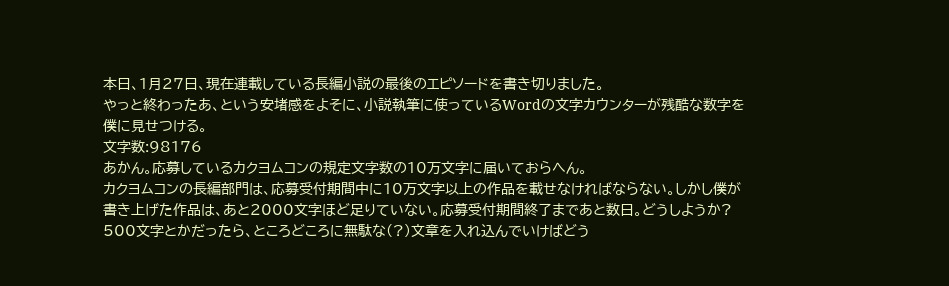本日、1月27日、現在連載している長編小説の最後のエピソードを書き切りました。
やっと終わったあ、という安堵感をよそに、小説執筆に使っているWordの文字カウンターが残酷な数字を僕に見せつける。
文字数:98176
あかん。応募しているカクヨムコンの規定文字数の10万文字に届いておらへん。
カクヨムコンの長編部門は、応募受付期間中に10万文字以上の作品を載せなければならない。しかし僕が書き上げた作品は、あと2000文字ほど足りていない。応募受付期間終了まであと数日。どうしようか?
500文字とかだったら、ところどころに無駄な(?)文章を入れ込んでいけばどう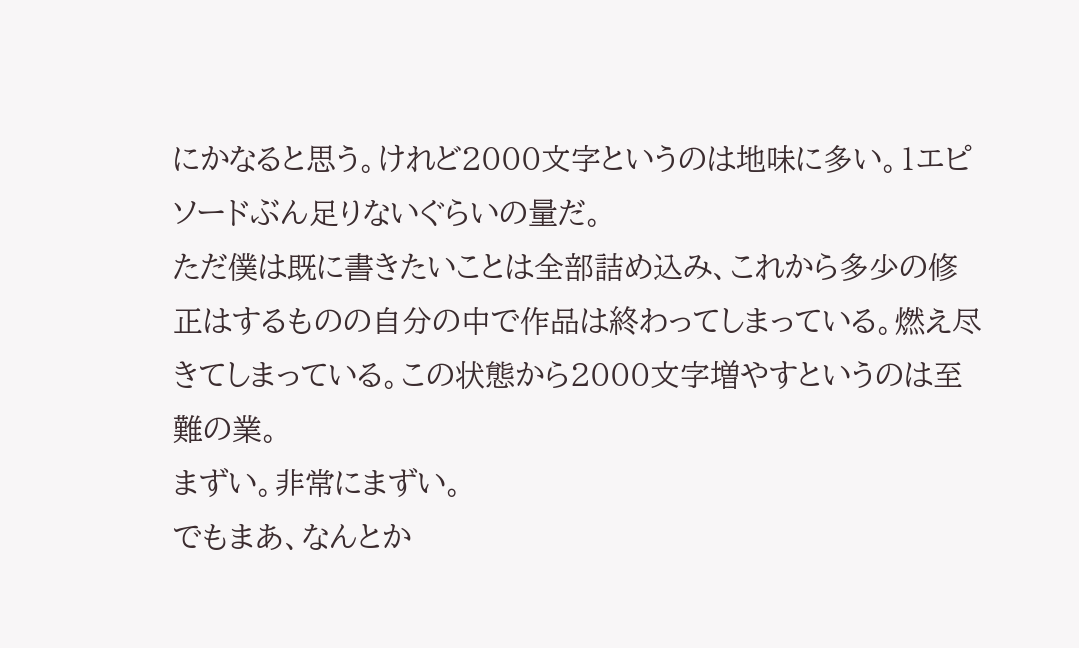にかなると思う。けれど2000文字というのは地味に多い。1エピソードぶん足りないぐらいの量だ。
ただ僕は既に書きたいことは全部詰め込み、これから多少の修正はするものの自分の中で作品は終わってしまっている。燃え尽きてしまっている。この状態から2000文字増やすというのは至難の業。
まずい。非常にまずい。
でもまあ、なんとか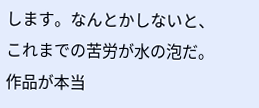します。なんとかしないと、これまでの苦労が水の泡だ。
作品が本当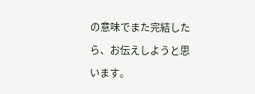の意味でまた完結したら、お伝えしようと思います。